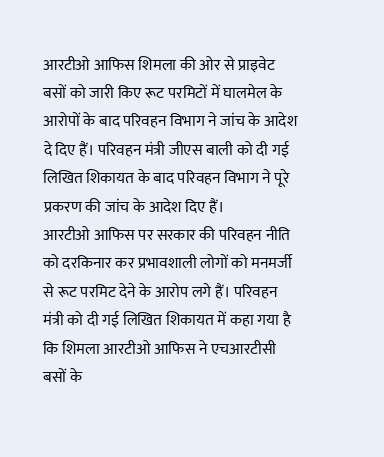आरटीओ आफिस शिमला की ओर से प्राइवेट बसों को जारी किए रूट परमिटों में घालमेल के आरोपों के बाद परिवहन विभाग ने जांच के आदेश दे दिए हैं। परिवहन मंत्री जीएस बाली को दी गई लिखित शिकायत के बाद परिवहन विभाग ने पूरे प्रकरण की जांच के आदेश दिए हैं।
आरटीओ आफिस पर सरकार की परिवहन नीति को दरकिनार कर प्रभावशाली लोगों को मनमर्जी से रूट परमिट देने के आरोप लगे हैं। परिवहन मंत्री को दी गई लिखित शिकायत में कहा गया है कि शिमला आरटीओ आफिस ने एचआरटीसी बसों के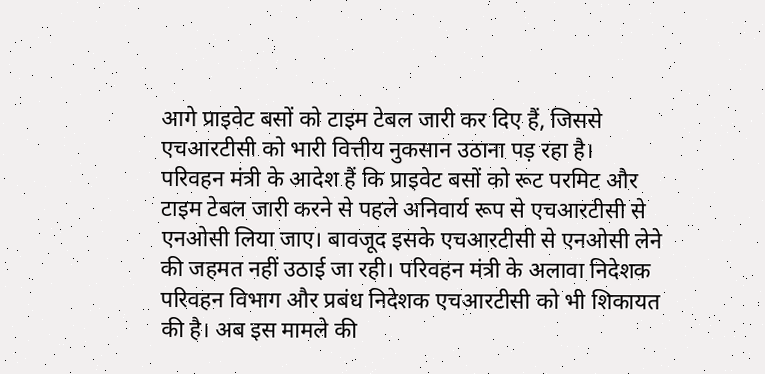आगे प्राइवेट बसों को टाइम टेबल जारी कर दिए हैं, जिससे एचआरटीसी को भारी वित्तीय नुकसान उठाना पड़ रहा है।
परिवहन मंत्री के आदेश हैं कि प्राइवेट बसों को रूट परमिट और टाइम टेबल जारी करने से पहले अनिवार्य रूप से एचआरटीसी से एनओसी लिया जाए। बावजूद इसके एचआरटीसी से एनओसी लेने की जहमत नहीं उठाई जा रही। परिवहन मंत्री के अलावा निदेशक परिवहन विभाग और प्रबंध निदेशक एचआरटीसी को भी शिकायत की है। अब इस मामले की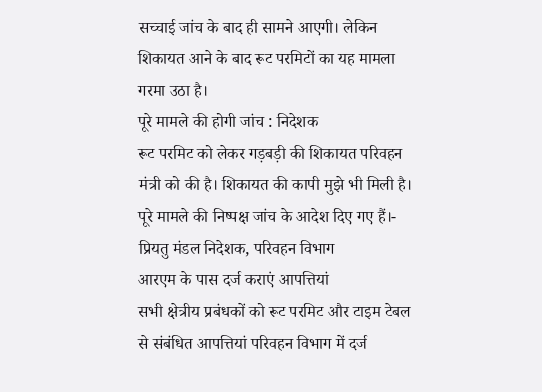सच्चाई जांच के बाद ही सामने आएगी। लेकिन शिकायत आने के बाद रूट परमिटों का यह मामला गरमा उठा है।
पूरे मामले की होगी जांच : निदेशक
रूट परमिट को लेकर गड़बड़ी की शिकायत परिवहन मंत्री को की है। शिकायत की कापी मुझे भी मिली है। पूरे मामले की निष्पक्ष जांच के आदेश दिए गए हैं।- प्रियतु मंडल निदेशक, परिवहन विभाग
आरएम के पास दर्ज कराएं आपत्तियां
सभी क्षेत्रीय प्रबंधकों को रूट परमिट और टाइम टेबल से संबंधित आपत्तियां परिवहन विभाग में दर्ज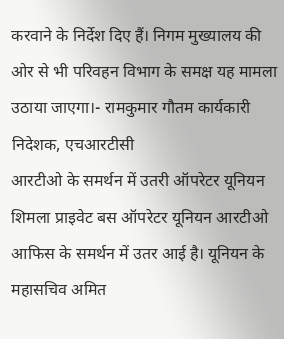करवाने के निर्देश दिए हैं। निगम मुख्यालय की ओर से भी परिवहन विभाग के समक्ष यह मामला उठाया जाएगा।- रामकुमार गौतम कार्यकारी निदेशक, एचआरटीसी
आरटीओ के समर्थन में उतरी ऑपरेटर यूनियन
शिमला प्राइवेट बस ऑपरेटर यूनियन आरटीओ आफिस के समर्थन में उतर आई है। यूनियन के महासचिव अमित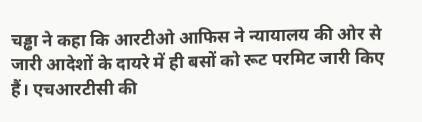चड्ढा ने कहा कि आरटीओ आफिस ने न्यायालय की ओर से जारी आदेशों के दायरे में ही बसों को रूट परमिट जारी किए हैं। एचआरटीसी की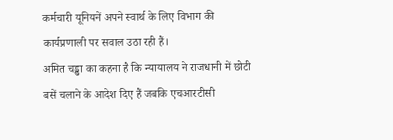कर्मचारी यूनियनें अपने स्वार्थ के लिए विभाग की कार्यप्रणाली पर सवाल उठा रही हैं।
अमित चड्ढा का कहना है कि न्यायालय ने राजधानी में छोटी बसें चलाने के आदेश दिए हैं जबकि एचआरटीसी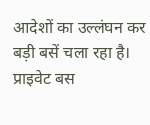आदेशों का उल्लंघन कर बड़ी बसें चला रहा है। प्राइवेट बस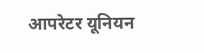आपरेटर यूनियन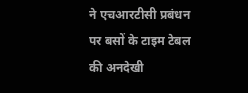ने एचआरटीसी प्रबंधन पर बसों के टाइम टेबल की अनदेखी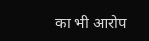का भी आरोप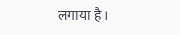लगाया है।